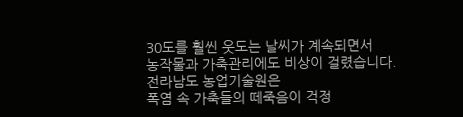30도를 훨씬 웃도는 날씨가 계속되면서
농작물과 가축관리에도 비상이 걸렸습니다.
전라남도 농업기술원은
폭염 속 가축들의 떼죽음이 걱정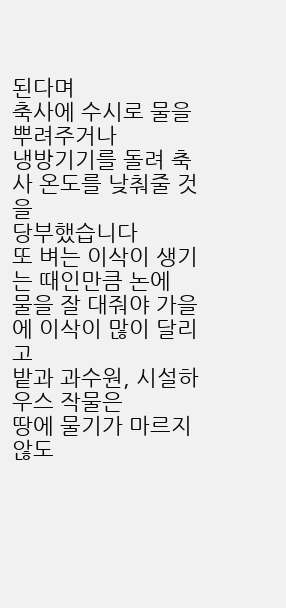된다며
축사에 수시로 물을 뿌려주거나
냉방기기를 돌려 축사 온도를 낮춰줄 것을
당부했습니다
또 벼는 이삭이 생기는 때인만큼 논에
물을 잘 대줘야 가을에 이삭이 많이 달리고
밭과 과수원, 시설하우스 작물은
땅에 물기가 마르지 않도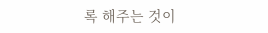록 해주는 것이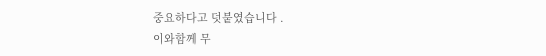중요하다고 덧붙였습니다 .
이와함께 무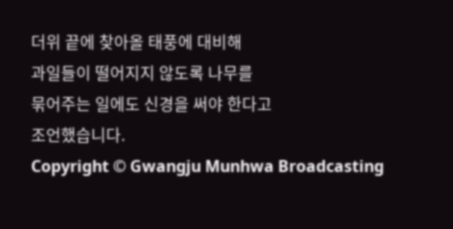더위 끝에 찾아올 태풍에 대비해
과일들이 떨어지지 않도록 나무를
묶어주는 일에도 신경을 써야 한다고
조언했습니다.
Copyright © Gwangju Munhwa Broadcasting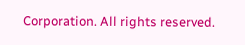Corporation. All rights reserved.